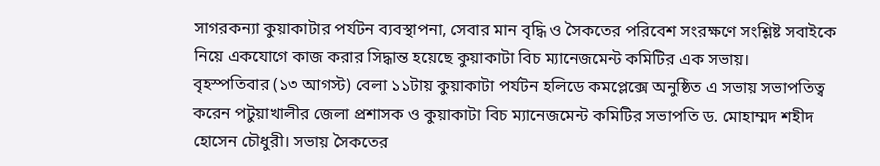সাগরকন্যা কুয়াকাটার পর্যটন ব্যবস্থাপনা, সেবার মান বৃদ্ধি ও সৈকতের পরিবেশ সংরক্ষণে সংশ্লিষ্ট সবাইকে নিয়ে একযোগে কাজ করার সিদ্ধান্ত হয়েছে কুয়াকাটা বিচ ম্যানেজমেন্ট কমিটির এক সভায়।
বৃহস্পতিবার (১৩ আগস্ট) বেলা ১১টায় কুয়াকাটা পর্যটন হলিডে কমপ্লেক্সে অনুষ্ঠিত এ সভায় সভাপতিত্ব করেন পটুয়াখালীর জেলা প্রশাসক ও কুয়াকাটা বিচ ম্যানেজমেন্ট কমিটির সভাপতি ড. মোহাম্মদ শহীদ হোসেন চৌধুরী। সভায় সৈকতের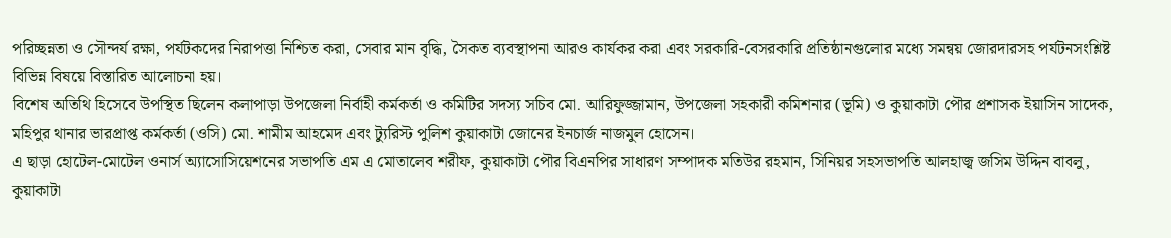পরিচ্ছন্নতা ও সৌন্দর্য রক্ষা, পর্যটকদের নিরাপত্তা নিশ্চিত করা, সেবার মান বৃদ্ধি, সৈকত ব্যবস্থাপনা আরও কার্যকর করা এবং সরকারি-বেসরকারি প্রতিষ্ঠানগুলোর মধ্যে সমন্বয় জোরদারসহ পর্যটনসংশ্লিষ্ট বিভিন্ন বিষয়ে বিস্তারিত আলোচনা হয়।
বিশেষ অতিথি হিসেবে উপস্থিত ছিলেন কলাপাড়া উপজেলা নির্বাহী কর্মকর্তা ও কমিটির সদস্য সচিব মো. আরিফুজ্জামান, উপজেলা সহকারী কমিশনার (ভূমি) ও কুয়াকাটা পৌর প্রশাসক ইয়াসিন সাদেক, মহিপুর থানার ভারপ্রাপ্ত কর্মকর্তা (ওসি) মো. শামীম আহমেদ এবং ট্যুরিস্ট পুলিশ কুয়াকাটা জোনের ইনচার্জ নাজমুল হোসেন।
এ ছাড়া হোটেল-মোটেল ওনার্স অ্যাসোসিয়েশনের সভাপতি এম এ মোতালেব শরীফ, কুয়াকাটা পৌর বিএনপির সাধারণ সম্পাদক মতিউর রহমান, সিনিয়র সহসভাপতি আলহাজ্ব জসিম উদ্দিন বাবলু, কুয়াকাটা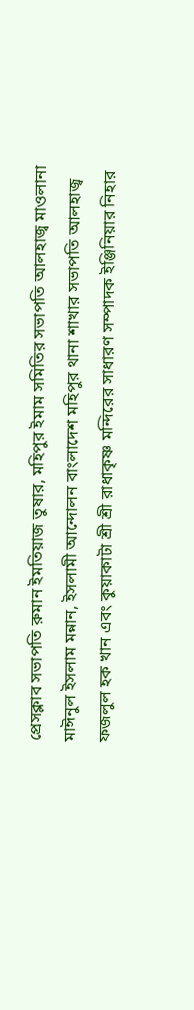প্রেসক্লাব সভাপতি রুমান ইমতিয়াজ তুষার, মহিপুর ইমাম সমিতির সভাপতি আলহাজ্ব মাওলানা মাঈনুল ইসলাম মন্নান, ইসলামী আন্দোলন বাংলাদেশ মহিপুর থানা শাখার সভাপতি আলহাজ্ব ফজলুল হক খান এবং কুয়াকাটা শ্রী শ্রী রাধাকৃষ্ণ মন্দিরের সাধারণ সম্পাদক ইঞ্জিনিয়ার নিহার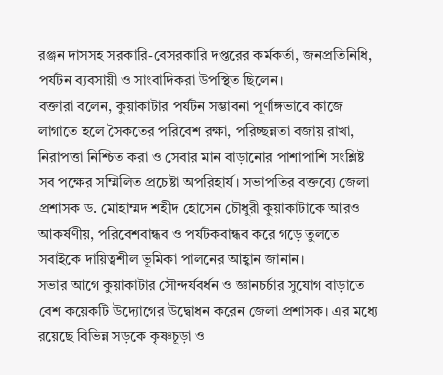রঞ্জন দাসসহ সরকারি-বেসরকারি দপ্তরের কর্মকর্তা, জনপ্রতিনিধি, পর্যটন ব্যবসায়ী ও সাংবাদিকরা উপস্থিত ছিলেন।
বক্তারা বলেন, কুয়াকাটার পর্যটন সম্ভাবনা পূর্ণাঙ্গভাবে কাজে লাগাতে হলে সৈকতের পরিবেশ রক্ষা, পরিচ্ছন্নতা বজায় রাখা, নিরাপত্তা নিশ্চিত করা ও সেবার মান বাড়ানোর পাশাপাশি সংশ্লিষ্ট সব পক্ষের সম্মিলিত প্রচেষ্টা অপরিহার্য। সভাপতির বক্তব্যে জেলা প্রশাসক ড. মোহাম্মদ শহীদ হোসেন চৌধুরী কুয়াকাটাকে আরও আকর্ষণীয়, পরিবেশবান্ধব ও পর্যটকবান্ধব করে গড়ে তুলতে সবাইকে দায়িত্বশীল ভূমিকা পালনের আহ্বান জানান।
সভার আগে কুয়াকাটার সৌন্দর্যবর্ধন ও জ্ঞানচর্চার সুযোগ বাড়াতে বেশ কয়েকটি উদ্যোগের উদ্বোধন করেন জেলা প্রশাসক। এর মধ্যে রয়েছে বিভিন্ন সড়কে কৃষ্ণচূড়া ও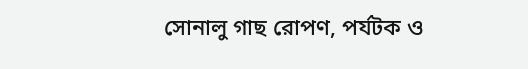সোনালু গাছ রোপণ, পর্যটক ও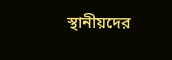স্থানীয়দের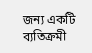জন্য একটি ব্যতিক্রমী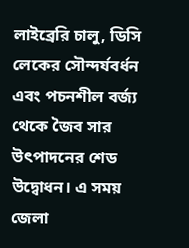লাইব্রেরি চালু, ডিসি লেকের সৌন্দর্যবর্ধন এবং পচনশীল বর্জ্য থেকে জৈব সার উৎপাদনের শেড উদ্বোধন। এ সময় জেলা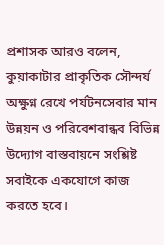প্রশাসক আরও বলেন, কুয়াকাটার প্রাকৃতিক সৌন্দর্য অক্ষুণ্ন রেখে পর্যটনসেবার মান উন্নয়ন ও পরিবেশবান্ধব বিভিন্ন উদ্যোগ বাস্তবায়নে সংশ্লিষ্ট সবাইকে একযোগে কাজ করতে হবে।